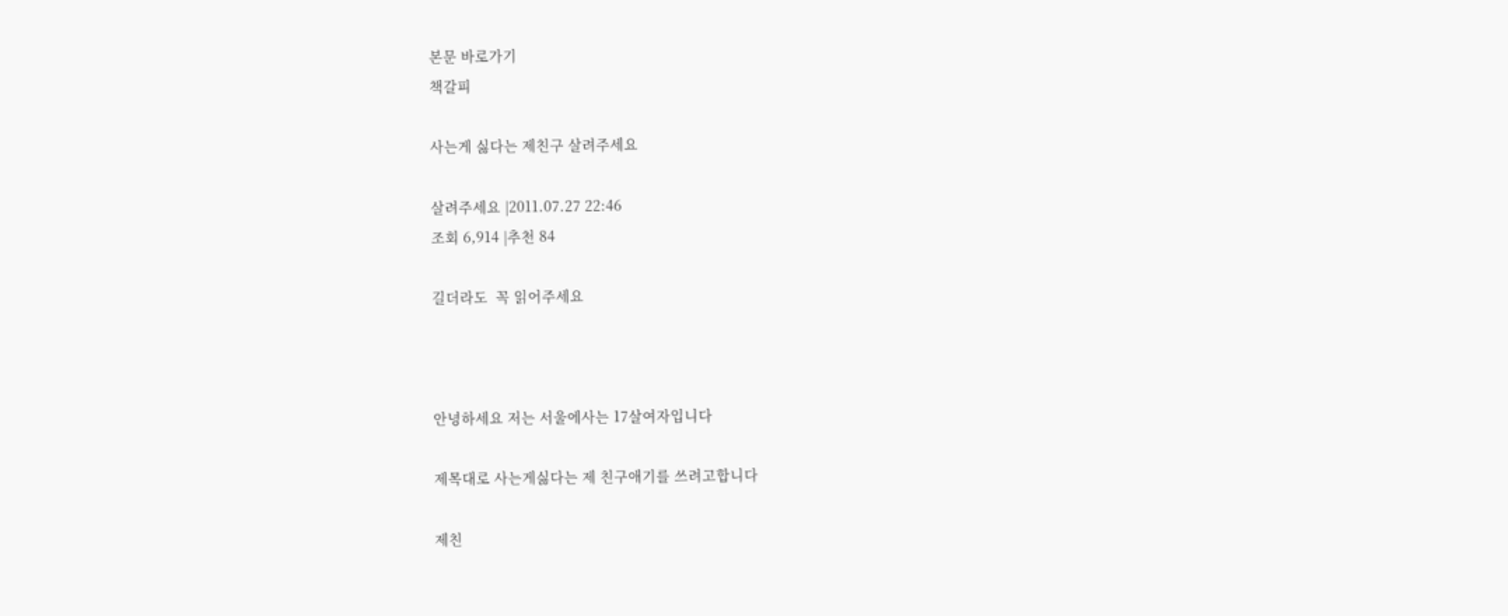본문 바로가기
책갈피

사는게 싫다는 제친구 살려주세요

살려주세요 |2011.07.27 22:46
조회 6,914 |추천 84

길더라도  꼭 읽어주세요



안녕하세요 저는 서울에사는 17살여자입니다

제목대로 사는게싫다는 제 친구애기를 쓰려고합니다

제친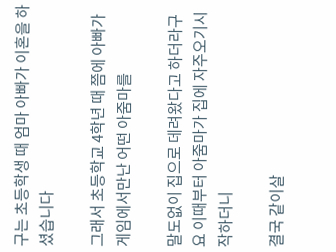구는 초등학생 때 엄마 아빠가 이혼을 하셨습니다

그래서 초등학교 4학년 때 쯤에 아빠가 게임에서만난 어떤 아줌마를

말도없이 집으로 데려왔다고 하더라구요 이때부터 아줌마가 집에 자주오기시작하더니

결국 같이살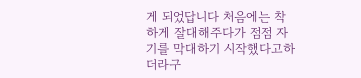게 되었답니다 처음에는 착하게 잘대해주다가 점점 자기를 막대하기 시작했다고하더라구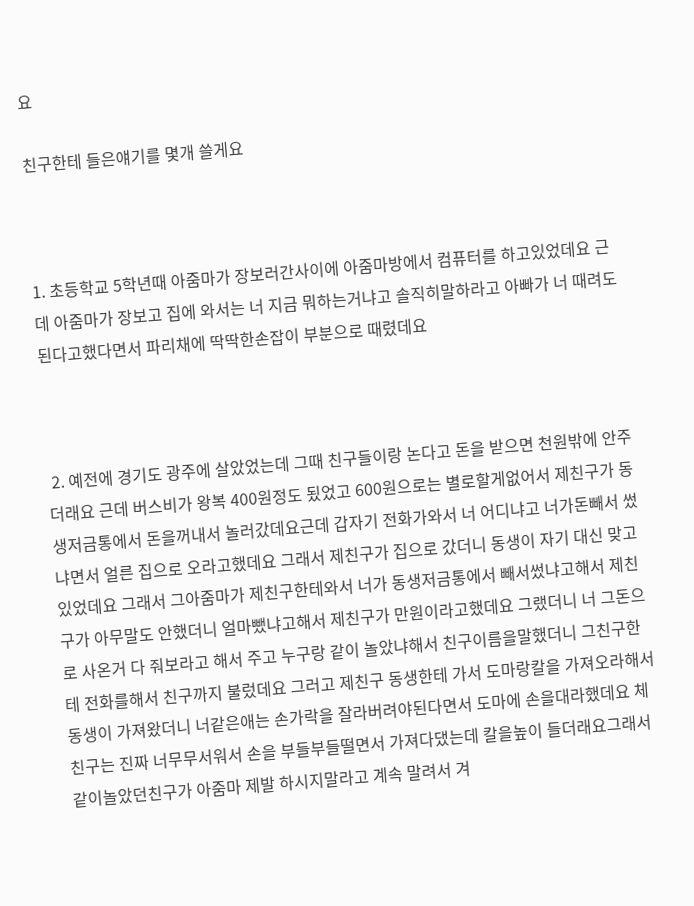요

친구한테 들은얘기를 몇개 쓸게요



1. 초등학교 5학년때 아줌마가 장보러간사이에 아줌마방에서 컴퓨터를 하고있었데요 근데 아줌마가 장보고 집에 와서는 너 지금 뭐하는거냐고 솔직히말하라고 아빠가 너 때려도된다고했다면서 파리채에 딱딱한손잡이 부분으로 때렸데요



 2. 예전에 경기도 광주에 살았었는데 그때 친구들이랑 논다고 돈을 받으면 천원밖에 안주더래요 근데 버스비가 왕복 400원정도 됬었고 600원으로는 별로할게없어서 제친구가 동생저금통에서 돈을꺼내서 놀러갔데요근데 갑자기 전화가와서 너 어디냐고 너가돈빼서 썼냐면서 얼른 집으로 오라고했데요 그래서 제친구가 집으로 갔더니 동생이 자기 대신 맞고 있었데요 그래서 그아줌마가 제친구한테와서 너가 동생저금통에서 빼서썼냐고해서 제친구가 아무말도 안했더니 얼마뺐냐고해서 제친구가 만원이라고했데요 그랬더니 너 그돈으로 사온거 다 줘보라고 해서 주고 누구랑 같이 놀았냐해서 친구이름을말했더니 그친구한테 전화를해서 친구까지 불렀데요 그러고 제친구 동생한테 가서 도마랑칼을 가져오라해서 동생이 가져왔더니 너같은애는 손가락을 잘라버려야된다면서 도마에 손을대라했데요 체친구는 진짜 너무무서워서 손을 부들부들떨면서 가져다댔는데 칼을높이 들더래요그래서 같이놀았던친구가 아줌마 제발 하시지말라고 계속 말려서 겨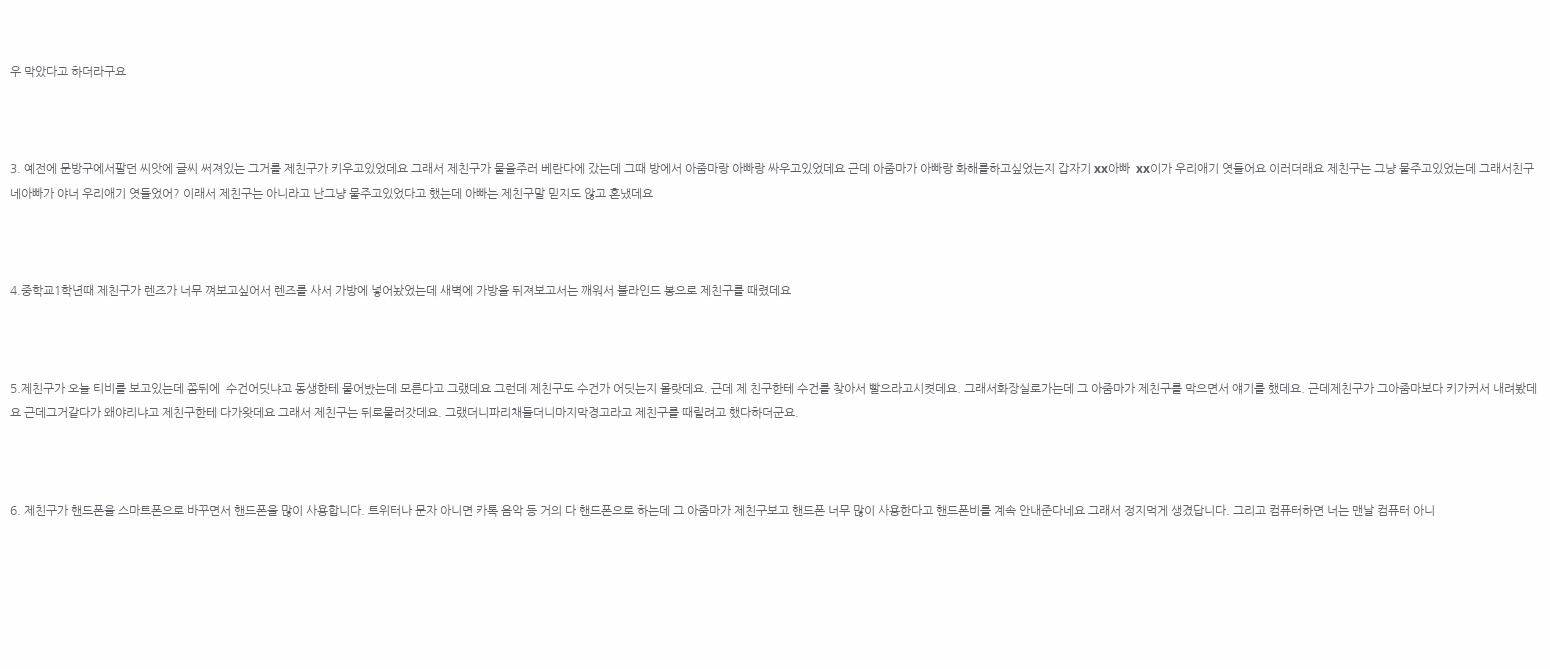우 막았다고 하더라구요



3. 예전에 문방구에서팔던 씨앗에 글씨 써져있는 그거를 제친구가 키우고있었데요 그래서 제친구가 물을주러 베란다에 갔는데 그때 방에서 아줌마랑 아빠랑 싸우고있었데요 근데 아줌마가 아빠랑 화해를하고싶었는지 갑자기 xx아빠  xx이가 우리애기 엿들어요 이러더래요 제친구는 그냥 물주고있었는데 그래서친구네아빠가 야너 우리애기 엿들었어? 이래서 제친구는 아니라고 난그냥 물주고있었다고 했는데 아빠는 제친구말 믿지도 않고 혼냈데요



4.중학교1학년때 제친구가 렌즈가 너무 껴보고싶어서 렌즈를 사서 가방에 넣어놨었는데 새벽에 가방을 뒤져보고서는 깨워서 블라인드 봉으로 제친구를 때렸데요



5.제친구가 오늘 티비를 보고있는데 쫌뒤에  수건어딧냐고 동생한테 물어밨는데 모른다고 그랬데요 그런데 제친구도 수건가 어딧는지 몰랏데요. 근데 제 친구한테 수건를 찾아서 빨으라고시켯데요. 그래서화장실로가는데 그 아줌마가 제친구를 막으면서 얘기를 했데요. 근데제친구가 그아줌마보다 키가커서 내려봤데요 근데그거같다가 왜야리냐고 제친구한테 다가왓데요 그래서 제친구는 뒤로물러갓데요. 그랬더니파리채들더니마지막경고라고 제친구를 때릴려고 했다하더군요.



6. 제친구가 핸드폰을 스마트폰으로 바꾸면서 핸드폰을 많이 사용합니다. 트위터나 문자 아니면 카톡 음악 등 거의 다 핸드폰으로 하는데 그 아줌마가 제친구보고 핸드폰 너무 많이 사용한다고 핸드폰비를 계속 안내준다네요 그래서 정지먹게 생겼답니다. 그리고 컴퓨터하면 너는 맨날 컴퓨터 아니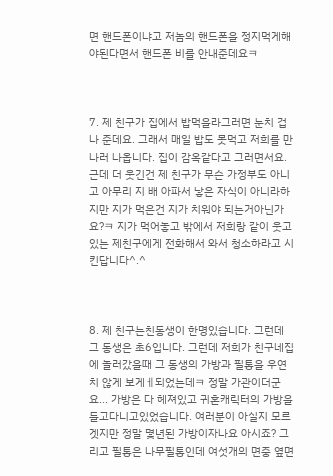면 핸드폰이냐고 저놈의 핸드폰을 정지먹게해야된다면서 핸드폰 비를 안내준데요ㅋ



7. 제 친구가 집에서 밥먹을라그러면 눈치 겁나 준데요. 그래서 매일 밥도 못먹고 저희를 만나러 나옵니다. 집이 감옥같다고 그러면서요. 근데 더 웃긴건 제 친구가 무슨 가정부도 아니고 아무리 지 배 아파서 낳은 자식이 아니라하지만 지가 먹은건 지가 치워야 되는거아닌가요?ㅋ 지가 먹어놓고 밖에서 저희랑 같이 웃고있는 제친구에게 전화해서 와서 청소하라고 시킨답니다^.^



8. 제 친구는친동생이 한명있습니다. 그런데 그 동생은 초6입니다. 그런데 저희가 친구네집에 놀러갔을때 그 동생의 가방과 필통을 우연치 않게 보게ㅔ되었는데ㅋ 정말 가관이더군요... 가방은 다 헤져있고 귀혼캐릭터의 가방을 들고다니고있었습니다. 여러분이 아실지 모르겟지만 정말 몇년된 가방이자나요 아시죠? 그리고 필통은 나무필통인데 여섯개의 면중 옆면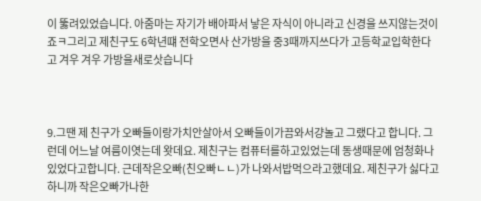이 뚫려있었습니다. 아줌마는 자기가 배아파서 낳은 자식이 아니라고 신경을 쓰지않는것이죠ㅋ그리고 제친구도 6학년떄 전학오면사 산가방을 중3때까지쓰다가 고등학교입학한다고 겨우 겨우 가방을새로삿습니다



9.그땐 제 친구가 오빠들이랑가치안살아서 오빠들이가끔와서걍놀고 그랬다고 합니다. 그런데 어느날 여름이엿는데 왓데요. 제친구는 컴퓨터를하고있었는데 동생때문에 엄청화나있었다고합니다. 근데작은오빠(친오빠ㄴㄴ)가 나와서밥먹으라고했데요. 제친구가 싫다고하니까 작은오빠가나한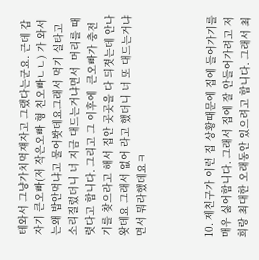테와서 그냥가치먹쟤자고 그랬다는군요. 근데 갑자기 큰오빠(저 작은오빠 형 친오빠ㄴㄴ) 가 와서는왜 밥안먹냐고 물어봣데요그래서 먹기 실타고 소리질렀더니 너 지금 대드는거냐면서  머리를 때렷다고 합니다. 그리고 그 이후에  큰오빠가 충전기를 찾으라고 해서 집안 곳곳을 다 듸졋는데 안나왓데요 그래서 없어 라고 했더니 너 또 대드는거냐면서 뭐라했데요ㅋ



10. 제친구가 이런 집 상황때문에 집에 들어가기를 매우 싫어합니다. 그래서 집에 잘 안들어가려고 저희랑 최대한 오래동안 있으려고 합니다. 그래서 최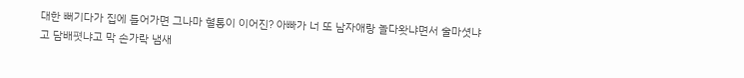대한 뻐기다가 집에 들어가면 그나마 혈통이 이어진? 아빠가 너 또 남자애랑 놀다왓냐면서 술마셧냐고 담배폇냐고 막 손가락 냄새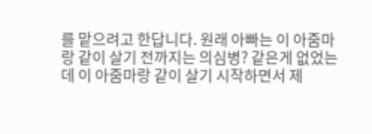를 맡으려고 한답니다. 원래 아빠는 이 아줌마랑 같이 살기 전까지는 의심병? 같은게 없었는데 이 아줌마랑 같이 살기 시작하면서 제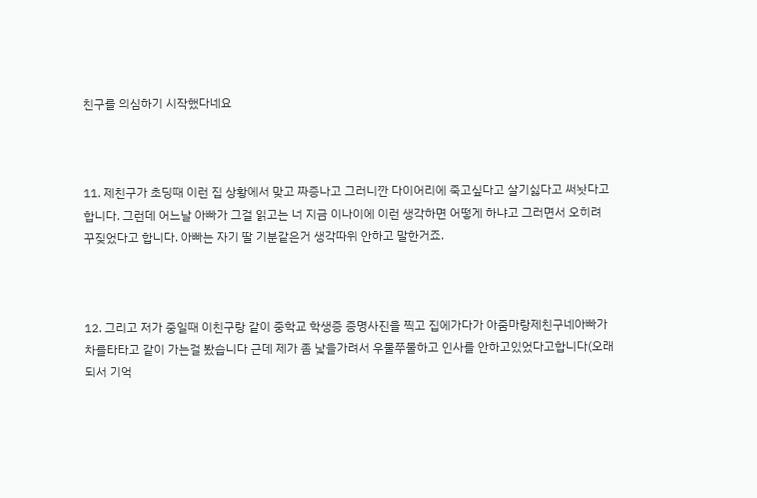친구를 의심하기 시작했다네요



11. 제친구가 초딩때 이런 집 상황에서 맞고 짜증나고 그러니깐 다이어리에 죽고싶다고 살기싫다고 써놧다고합니다. 그런데 어느날 아빠가 그걸 읽고는 너 지금 이나이에 이런 생각하면 어떻게 하냐고 그러면서 오히려 꾸짖었다고 합니다. 아빠는 자기 딸 기분같은거 생각따위 안하고 말한거죠.



12. 그리고 저가 중일때 이친구랑 같이 중학교 학생증 증명사진을 찍고 집에가다가 아줌마랑제친구네아빠가 차를타타고 같이 가는걸 봤습니다 근데 제가 좀 낯을가려서 우물쭈물하고 인사를 안하고있었다고합니다(오래되서 기억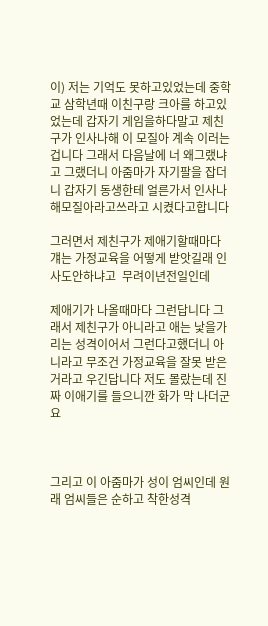이) 저는 기억도 못하고있었는데 중학교 삼학년때 이친구랑 크아를 하고있었는데 갑자기 게임을하다말고 제친구가 인사나해 이 모질아 계속 이러는겁니다 그래서 다음날에 너 왜그랬냐고 그랬더니 아줌마가 자기팔을 잡더니 갑자기 동생한테 얼른가서 인사나해모질아라고쓰라고 시켰다고합니다

그러면서 제친구가 제애기할때마다 걔는 가정교육을 어떻게 받앗길래 인사도안하냐고  무려이년전일인데

제애기가 나올때마다 그런답니다 그래서 제친구가 아니라고 애는 낯을가리는 성격이어서 그런다고했더니 아니라고 무조건 가정교육을 잘못 받은거라고 우긴답니다 저도 몰랐는데 진짜 이애기를 들으니깐 화가 막 나더군요



그리고 이 아줌마가 성이 엄씨인데 원래 엄씨들은 순하고 착한성격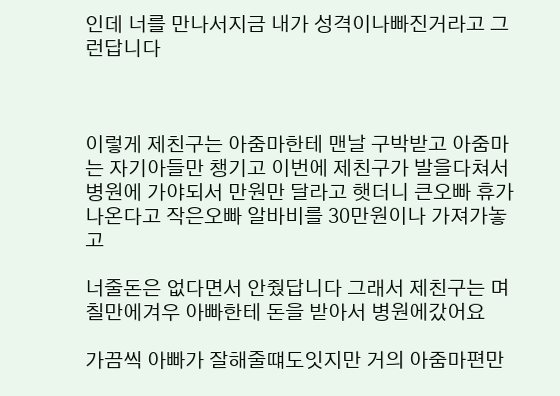인데 너를 만나서지금 내가 성격이나빠진거라고 그런답니다



이렇게 제친구는 아줌마한테 맨날 구박받고 아줌마는 자기아들만 챙기고 이번에 제친구가 발을다쳐서 병원에 가야되서 만원만 달라고 햇더니 큰오빠 휴가 나온다고 작은오빠 알바비를 30만원이나 가져가놓고

너줄돈은 없다면서 안줬답니다 그래서 제친구는 며칠만에겨우 아빠한테 돈을 받아서 병원에갔어요

가끔씩 아빠가 잘해줄떄도잇지만 거의 아줌마편만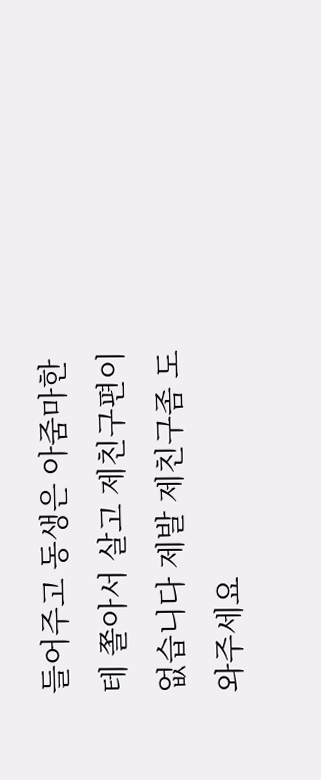들어주고 동생은 아줌마한테 쫄아서 살고 제친구편이없습니다 제발 제친구좀 도와주세요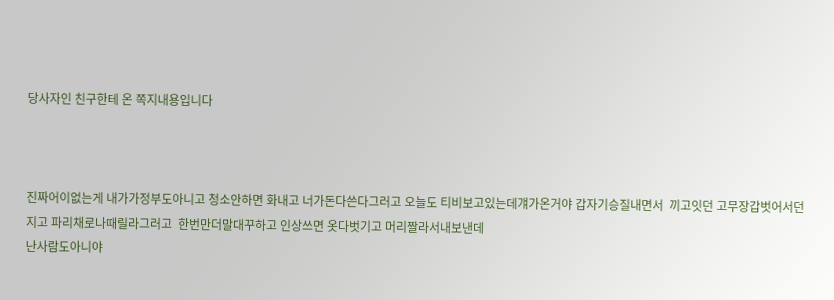당사자인 친구한테 온 쪽지내용입니다



진짜어이없는게 내가가정부도아니고 청소안하면 화내고 너가돈다쓴다그러고 오늘도 티비보고있는데걔가온거야 갑자기승질내면서  끼고잇던 고무장갑벗어서던지고 파리채로나때릴라그러고  한번만더말대꾸하고 인상쓰면 옷다벗기고 머리짤라서내보낸데
난사람도아니야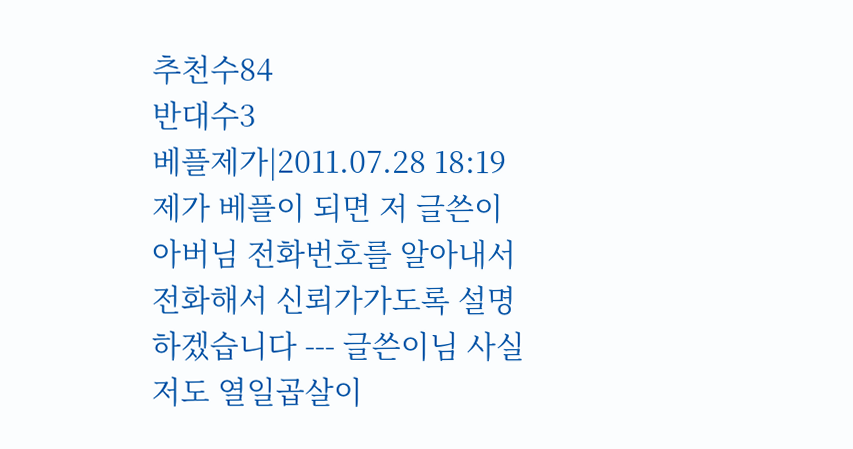추천수84
반대수3
베플제가|2011.07.28 18:19
제가 베플이 되면 저 글쓴이 아버님 전화번호를 알아내서 전화해서 신뢰가가도록 설명하겠습니다 --- 글쓴이님 사실저도 열일곱살이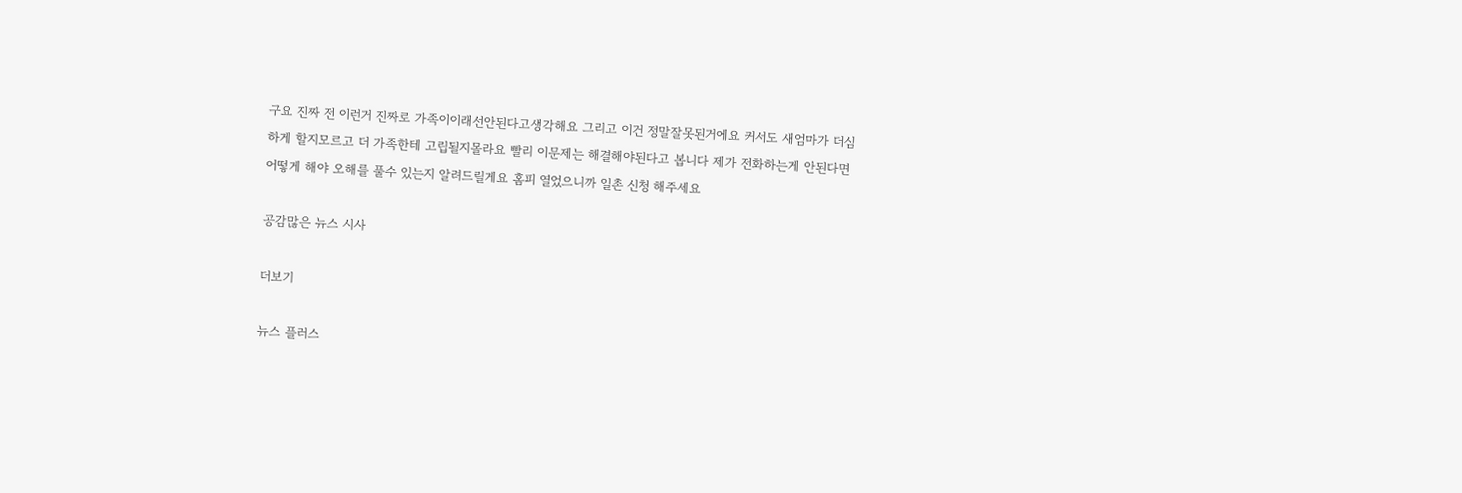구요 진짜 전 이런거 진짜로 가족이이래선안된다고생각해요 그리고 이건 정말잘못된거에요 커서도 새엄마가 더심하게 할지모르고 더 가족한테 고립될지몰라요 빨리 이문제는 해결해야된다고 봅니다 제가 전화하는게 안된다면 어떻게 해야 오해를 풀수 있는지 알려드릴게요 홈피 열었으니까 일촌 신청 해주세요

공감많은 뉴스 시사

더보기

뉴스 플러스